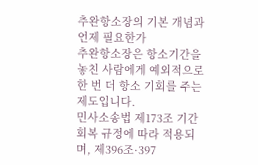추완항소장의 기본 개념과 언제 필요한가
추완항소장은 항소기간을 놓친 사람에게 예외적으로 한 번 더 항소 기회를 주는 제도입니다.
민사소송법 제173조 기간 회복 규정에 따라 적용되며, 제396조·397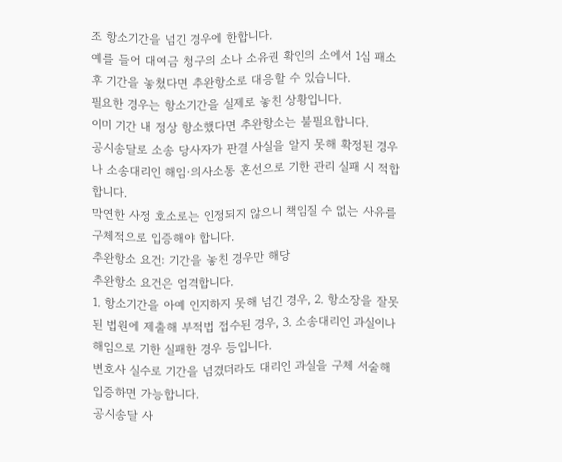조 항소기간을 넘긴 경우에 한합니다.
예를 들어 대여금 청구의 소나 소유권 확인의 소에서 1심 패소 후 기간을 놓쳤다면 추완항소로 대응할 수 있습니다.
필요한 경우는 항소기간을 실제로 놓친 상황입니다.
이미 기간 내 정상 항소했다면 추완항소는 불필요합니다.
공시송달로 소송 당사자가 판결 사실을 알지 못해 확정된 경우나 소송대리인 해임·의사소통 혼선으로 기한 관리 실패 시 적합합니다.
막연한 사정 호소로는 인정되지 않으니 책임질 수 없는 사유를 구체적으로 입증해야 합니다.
추완항소 요건: 기간을 놓친 경우만 해당
추완항소 요건은 엄격합니다.
1. 항소기간을 아예 인지하지 못해 넘긴 경우, 2. 항소장을 잘못된 법원에 제출해 부적법 접수된 경우, 3. 소송대리인 과실이나 해임으로 기한 실패한 경우 등입니다.
변호사 실수로 기간을 넘겼더라도 대리인 과실을 구체 서술해 입증하면 가능합니다.
공시송달 사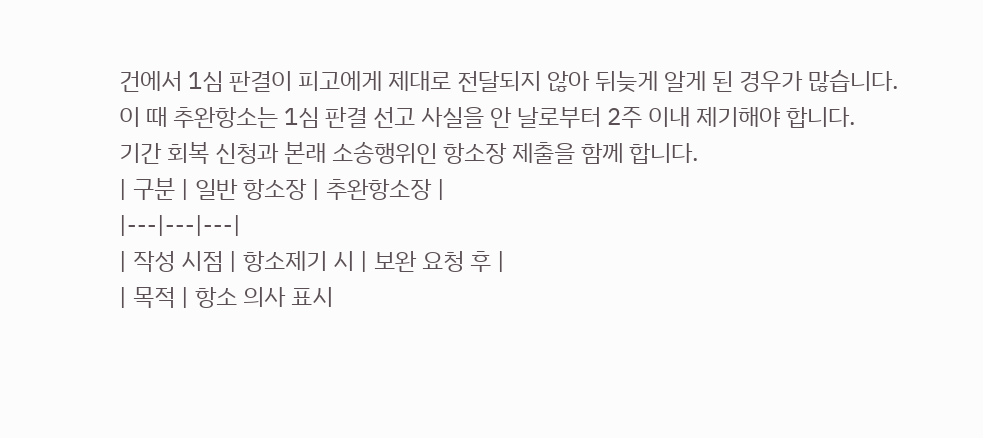건에서 1심 판결이 피고에게 제대로 전달되지 않아 뒤늦게 알게 된 경우가 많습니다.
이 때 추완항소는 1심 판결 선고 사실을 안 날로부터 2주 이내 제기해야 합니다.
기간 회복 신청과 본래 소송행위인 항소장 제출을 함께 합니다.
| 구분 | 일반 항소장 | 추완항소장 |
|---|---|---|
| 작성 시점 | 항소제기 시 | 보완 요청 후 |
| 목적 | 항소 의사 표시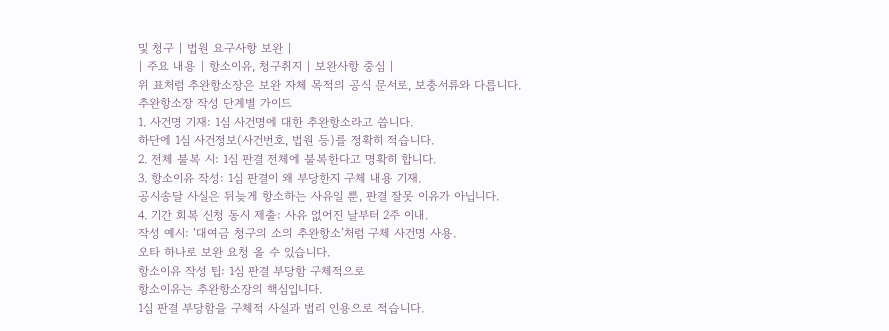및 청구 | 법원 요구사항 보완 |
| 주요 내용 | 항소이유, 청구취지 | 보완사항 중심 |
위 표처럼 추완항소장은 보완 자체 목적의 공식 문서로, 보충서류와 다릅니다.
추완항소장 작성 단계별 가이드
1. 사건명 기재: 1심 사건명에 대한 추완항소라고 씁니다.
하단에 1심 사건정보(사건번호, 법원 등)를 정확히 적습니다.
2. 전체 불복 시: 1심 판결 전체에 불복한다고 명확히 합니다.
3. 항소이유 작성: 1심 판결이 왜 부당한지 구체 내용 기재.
공시송달 사실은 뒤늦게 항소하는 사유일 뿐, 판결 잘못 이유가 아닙니다.
4. 기간 회복 신청 동시 제출: 사유 없어진 날부터 2주 이내.
작성 예시: ‘대여금 청구의 소의 추완항소’처럼 구체 사건명 사용.
오타 하나로 보완 요청 올 수 있습니다.
항소이유 작성 팁: 1심 판결 부당함 구체적으로
항소이유는 추완항소장의 핵심입니다.
1심 판결 부당함을 구체적 사실과 법리 인용으로 적습니다.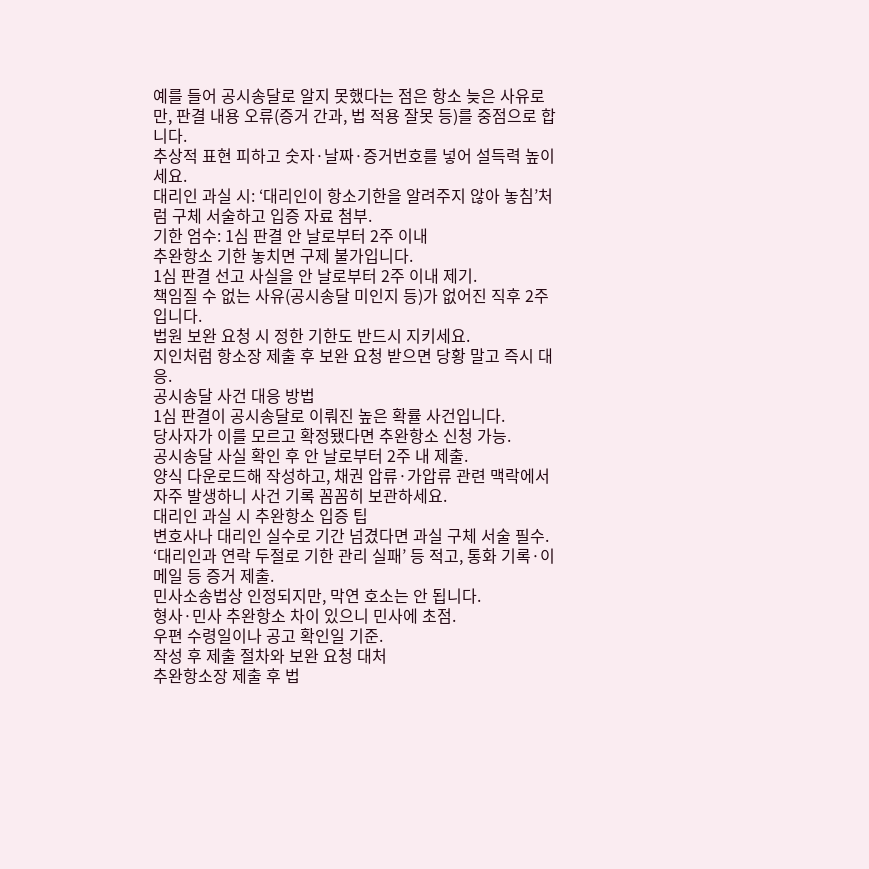예를 들어 공시송달로 알지 못했다는 점은 항소 늦은 사유로만, 판결 내용 오류(증거 간과, 법 적용 잘못 등)를 중점으로 합니다.
추상적 표현 피하고 숫자·날짜·증거번호를 넣어 설득력 높이세요.
대리인 과실 시: ‘대리인이 항소기한을 알려주지 않아 놓침’처럼 구체 서술하고 입증 자료 첨부.
기한 엄수: 1심 판결 안 날로부터 2주 이내
추완항소 기한 놓치면 구제 불가입니다.
1심 판결 선고 사실을 안 날로부터 2주 이내 제기.
책임질 수 없는 사유(공시송달 미인지 등)가 없어진 직후 2주입니다.
법원 보완 요청 시 정한 기한도 반드시 지키세요.
지인처럼 항소장 제출 후 보완 요청 받으면 당황 말고 즉시 대응.
공시송달 사건 대응 방법
1심 판결이 공시송달로 이뤄진 높은 확률 사건입니다.
당사자가 이를 모르고 확정됐다면 추완항소 신청 가능.
공시송달 사실 확인 후 안 날로부터 2주 내 제출.
양식 다운로드해 작성하고, 채권 압류·가압류 관련 맥락에서 자주 발생하니 사건 기록 꼼꼼히 보관하세요.
대리인 과실 시 추완항소 입증 팁
변호사나 대리인 실수로 기간 넘겼다면 과실 구체 서술 필수.
‘대리인과 연락 두절로 기한 관리 실패’ 등 적고, 통화 기록·이메일 등 증거 제출.
민사소송법상 인정되지만, 막연 호소는 안 됩니다.
형사·민사 추완항소 차이 있으니 민사에 초점.
우편 수령일이나 공고 확인일 기준.
작성 후 제출 절차와 보완 요청 대처
추완항소장 제출 후 법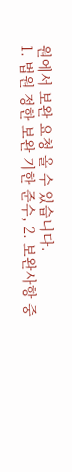원에서 보완 요청 올 수 있습니다.
1. 법원 정한 보완 기한 준수, 2. 보완사항 중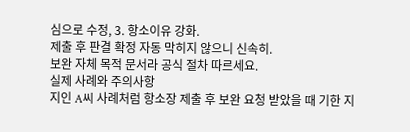심으로 수정, 3. 항소이유 강화.
제출 후 판결 확정 자동 막히지 않으니 신속히.
보완 자체 목적 문서라 공식 절차 따르세요.
실제 사례와 주의사항
지인 A씨 사례처럼 항소장 제출 후 보완 요청 받았을 때 기한 지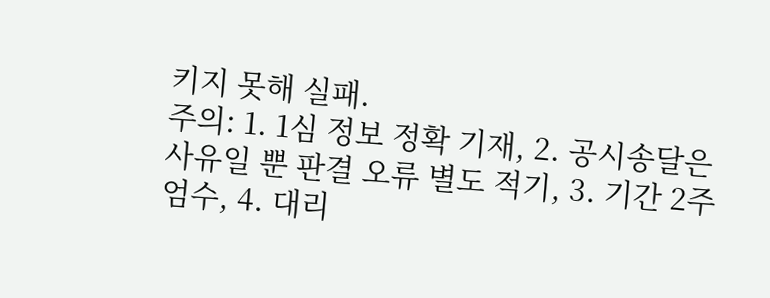키지 못해 실패.
주의: 1. 1심 정보 정확 기재, 2. 공시송달은 사유일 뿐 판결 오류 별도 적기, 3. 기간 2주 엄수, 4. 대리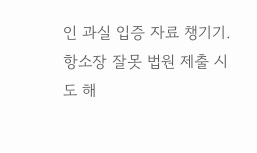인 과실 입증 자료 챙기기.
항소장 잘못 법원 제출 시도 해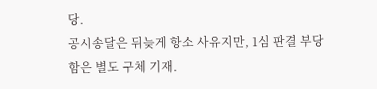당.
공시송달은 뒤늦게 항소 사유지만, 1심 판결 부당함은 별도 구체 기재.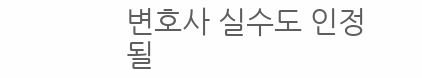변호사 실수도 인정될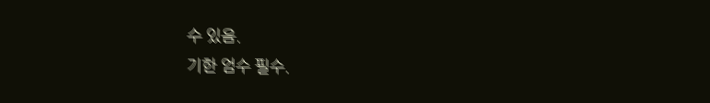수 있음.
기한 엄수 필수.